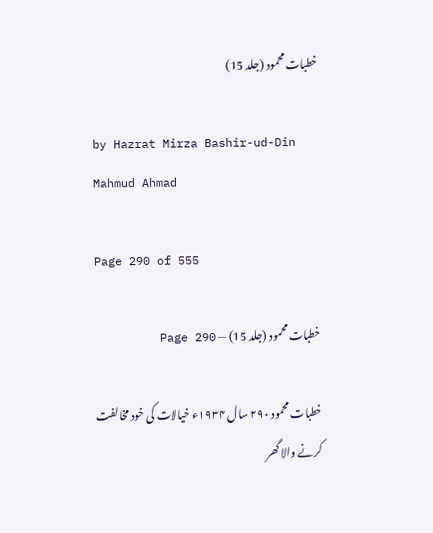خطبات محمود (جلد 15)

by Hazrat Mirza Bashir-ud-Din Mahmud Ahmad

Page 290 of 555

خطبات محمود (جلد 15) — Page 290

خطبات محمود ۲۹۰ سال ۱۹۳۴ء خیالات کی خود مخالفت کرنے والا گھر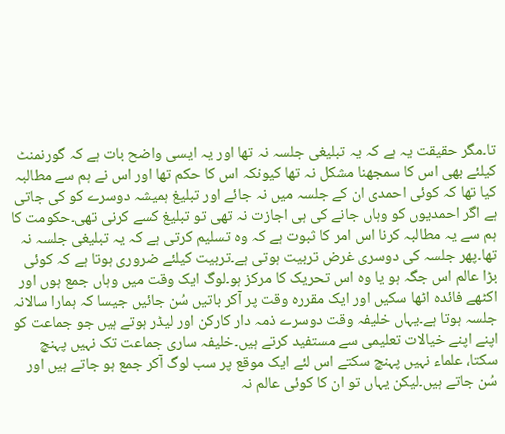تا۔مگر حقیقت یہ ہے کہ یہ تبلیغی جلسہ نہ تھا اور یہ ایسی واضح بات ہے کہ گورنمنٹ کیلئے بھی اس کا سمجھنا مشکل نہ تھا کیونکہ اس کا حکم تھا اور اس نے ہم سے مطالبہ کیا تھا کہ کوئی احمدی ان کے جلسہ میں نہ جائے اور تبلیغ ہمیشہ دوسرے کو کی جاتی ہے اگر احمدیوں کو وہاں جانے کی ہی اجازت نہ تھی تو تبلیغ کسے کرنی تھی۔حکومت کا ہم سے یہ مطالبہ کرنا اس امر کا ثبوت ہے کہ وہ تسلیم کرتی ہے کہ یہ تبلیغی جلسہ نہ تھا۔پھر جلسہ کی دوسری غرض تربیت ہوتی ہے۔تربیت کیلئے ضروری ہوتا ہے کہ کوئی بڑا عالم اس جگہ ہو یا وہ اس تحریک کا مرکز ہو۔لوگ ایک وقت میں وہاں جمع ہوں اور اکٹھے فائدہ اٹھا سکیں اور ایک مقررہ وقت پر آکر باتیں سُن جائیں جیسا کہ ہمارا سالانہ جلسہ ہوتا ہے۔یہاں خلیفہ وقت دوسرے ذمہ دار کارکن اور لیڈر ہوتے ہیں جو جماعت کو اپنے اپنے خیالات تعلیمی سے مستفید کرتے ہیں۔خلیفہ ساری جماعت تک نہیں پہنچ سکتا، علماء نہیں پہنچ سکتے اس لئے ایک موقع پر سب لوگ آکر جمع ہو جاتے ہیں اور سُن جاتے ہیں۔لیکن یہاں تو ان کا کوئی عالم نہ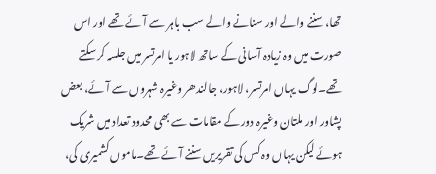تھا، سننے والے اور سنانے والے سب باہر سے آئے تھے اور اس صورت میں وہ زیادہ آسانی کے ساتھ لاہور یا امرتسر میں جلسہ کر سکتے تھے۔لوگ یہاں امرتسر، لاہور، جالندھر وغیرہ شہروں سے آئے، بعض پشاور اور ملتان وغیرہ دور کے مقامات سے بھی محدود تعداد میں شریک ہوئے لیکن یہاں وہ کس کی تقریریں سننے آئے تھے۔ماموں کشمیری کی،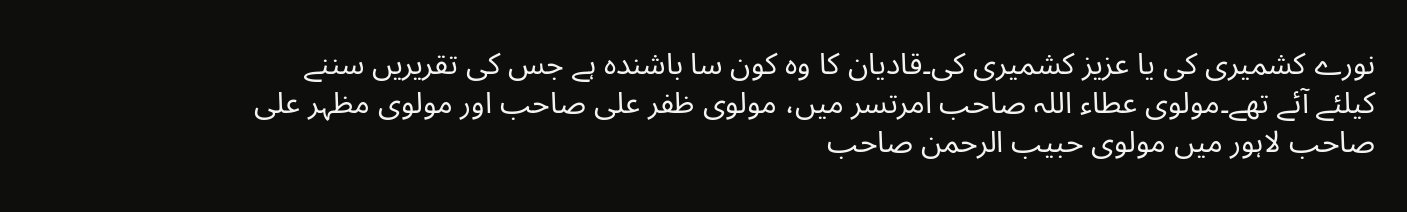نورے کشمیری کی یا عزیز کشمیری کی۔قادیان کا وہ کون سا باشندہ ہے جس کی تقریریں سننے کیلئے آئے تھے۔مولوی عطاء اللہ صاحب امرتسر میں، مولوی ظفر علی صاحب اور مولوی مظہر علی صاحب لاہور میں مولوی حبیب الرحمن صاحب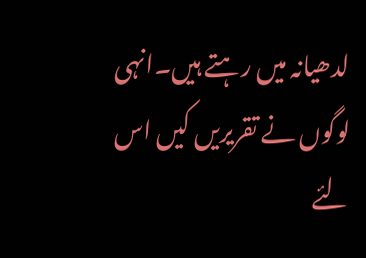لدھیانہ میں رہتے ہیں۔انہی لوگوں نے تقریریں کیں اس لئے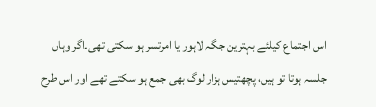اس اجتماع کیلئے بہترین جگہ لاہور یا امرتسر ہو سکتی تھی۔اگر وہاں جلسہ ہوتا تو ہیں، پچھتیس ہزار لوگ بھی جمع ہو سکتے تھے اور اس طرح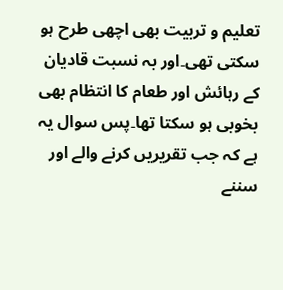تعلیم و تربیت بھی اچھی طرح ہو سکتی تھی۔اور بہ نسبت قادیان کے رہائش اور طعام کا انتظام بھی بخوبی ہو سکتا تھا۔پس سوال یہ ہے کہ جب تقریریں کرنے والے اور سننے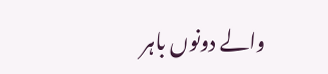والے دونوں باہر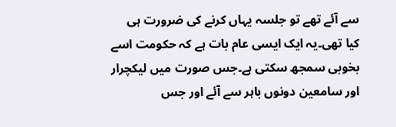سے آئے تھے تو جلسہ یہاں کرنے کی ضرورت ہی کیا تھی۔یہ ایک ایسی عام بات ہے کہ حکومت اسے بخوبی سمجھ سکتی ہے۔جس صورت میں لیکچرار اور سامعین دونوں باہر سے آئے اور جس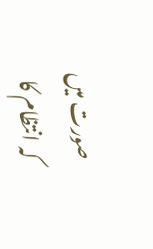صورت میں کہ انتظام کا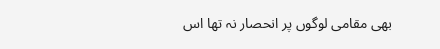بھی مقامی لوگوں پر انحصار نہ تھا اس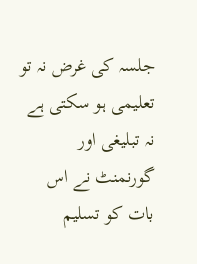جلسہ کی غرض نہ تو تعلیمی ہو سکتی ہے نہ تبلیغی اور گورنمنٹ نے اس بات کو تسلیم